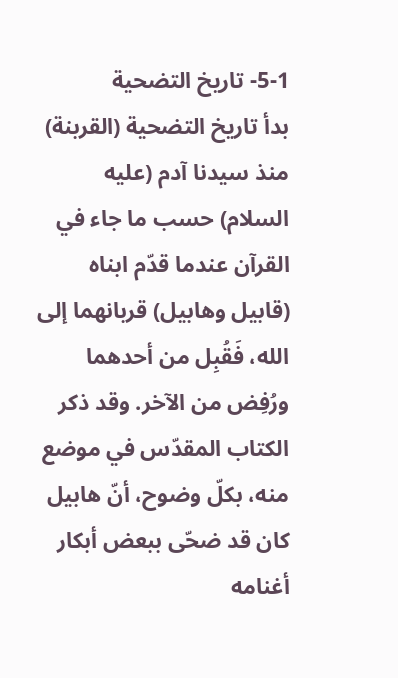5-1- تاريخ التضحية
بدأ تاريخ التضحية (القربنة) منذ سيدنا آدم (عليه السلام) حسب ما جاء في القرآن عندما قدّم ابناه (قابيل وهابيل) قربانهما إلى الله، فَقُبِل من أحدهما ورُفِض من الآخر. وقد ذكر الكتاب المقدّس في موضع منه، بكلّ وضوح، أنّ هابيل كان قد ضحّى ببعض أبكار أغنامه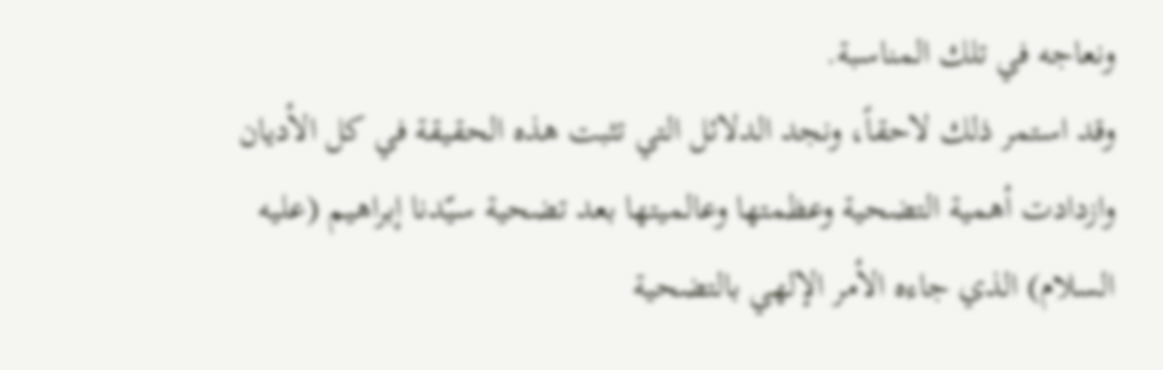ونعاجه في تلك المناسبة.
وقد استمر ذلك لاحقاً، ونجد الدلائل التي تثبت هذه الحقيقة في كل الأديان وازدادت أهمية التضحية وعظمتها وعالميتها بعد تضحية سيّدنا إبراهيم (عليه السلام) الذي جاءه الأمر الإلهي بالتضحية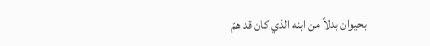بحيوان بدلاً من ابنه الذي كان قد همّ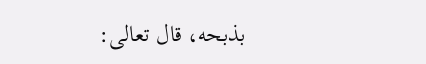بذبحه، قال تعالى: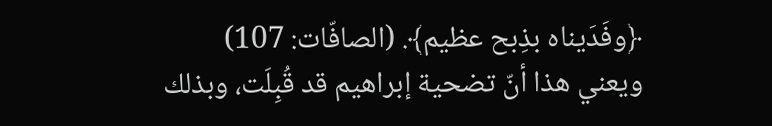﴿وفَدَيناه بذِبح عظيم﴾. (الصافّات: 107)
ويعني هذا أنّ تضحية إبراهيم قد قُبِلَت، وبذلك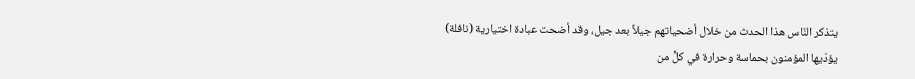يتذكر النّاس هذا الحدث من خلال أضحياتهم جيلاً بعد جيل، وقد أضحت عبادة اختيارية (نافلة) يؤدّيها المؤمنون بحماسة وحرارة في كلٍّ من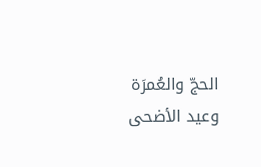الحجّ والعُمرَة وعيد الأضحى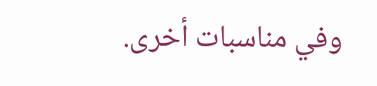وفي مناسبات أخرى.